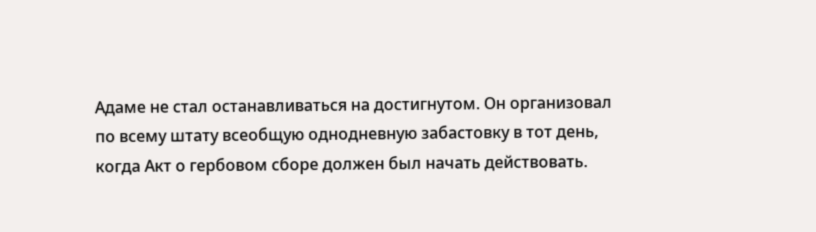Адаме не стал останавливаться на достигнутом. Он организовал по всему штату всеобщую однодневную забастовку в тот день, когда Акт о гербовом сборе должен был начать действовать.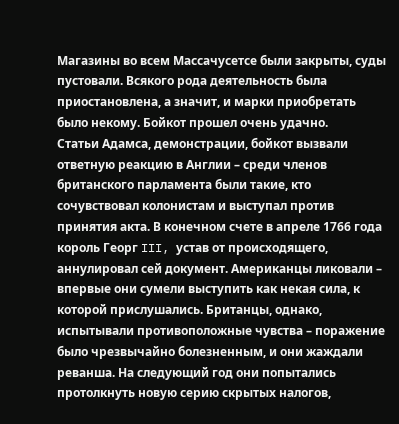Магазины во всем Массачусетсе были закрыты, суды пустовали. Всякого рода деятельность была приостановлена, а значит, и марки приобретать было некому. Бойкот прошел очень удачно.
Статьи Адамса, демонстрации, бойкот вызвали ответную реакцию в Англии – среди членов британского парламента были такие, кто сочувствовал колонистам и выступал против принятия акта. В конечном счете в апреле 1766 года король Георг III, устав от происходящего, аннулировал сей документ. Американцы ликовали – впервые они сумели выступить как некая сила, к которой прислушались. Британцы, однако, испытывали противоположные чувства – поражение было чрезвычайно болезненным, и они жаждали реванша. На следующий год они попытались протолкнуть новую серию скрытых налогов,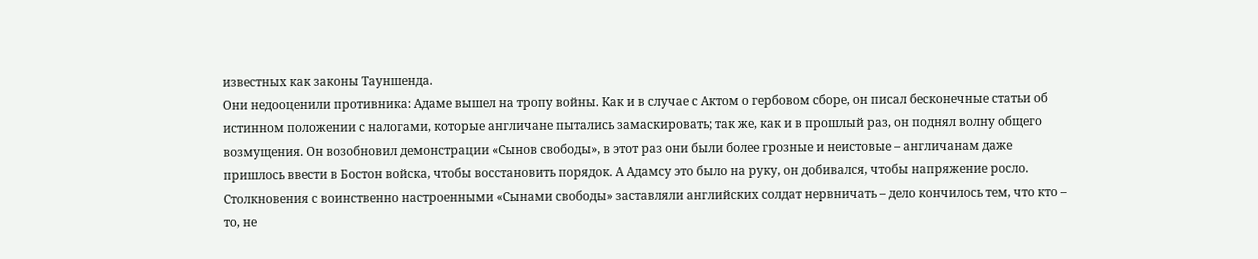известных как законы Тауншенда.
Они недооценили противника: Адаме вышел на тропу войны. Как и в случае с Актом о гербовом сборе, он писал бесконечные статьи об истинном положении с налогами, которые англичане пытались замаскировать; так же, как и в прошлый раз, он поднял волну общего возмущения. Он возобновил демонстрации «Сынов свободы», в этот раз они были более грозные и неистовые – англичанам даже пришлось ввести в Бостон войска, чтобы восстановить порядок. А Адамсу это было на руку, он добивался, чтобы напряжение росло. Столкновения с воинственно настроенными «Сынами свободы» заставляли английских солдат нервничать – дело кончилось тем, что кто – то, не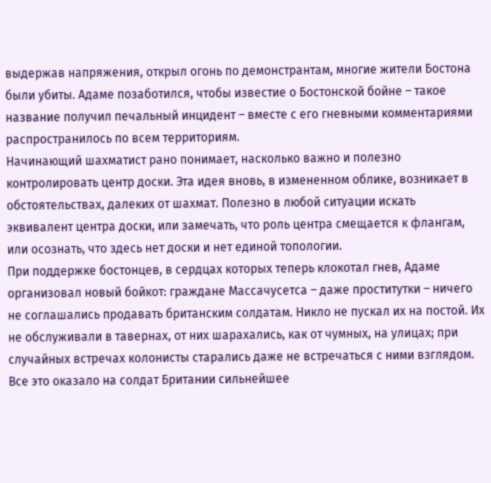выдержав напряжения, открыл огонь по демонстрантам, многие жители Бостона были убиты. Адаме позаботился, чтобы известие о Бостонской бойне – такое название получил печальный инцидент – вместе с его гневными комментариями распространилось по всем территориям.
Начинающий шахматист рано понимает, насколько важно и полезно контролировать центр доски. Эта идея вновь, в измененном облике, возникает в обстоятельствах, далеких от шахмат. Полезно в любой ситуации искать эквивалент центра доски, или замечать, что роль центра смещается к флангам, или осознать, что здесь нет доски и нет единой топологии.
При поддержке бостонцев, в сердцах которых теперь клокотал гнев, Адаме организовал новый бойкот: граждане Массачусетса – даже проститутки – ничего не соглашались продавать британским солдатам. Никло не пускал их на постой. Их не обслуживали в тавернах, от них шарахались, как от чумных, на улицах; при случайных встречах колонисты старались даже не встречаться с ними взглядом. Все это оказало на солдат Британии сильнейшее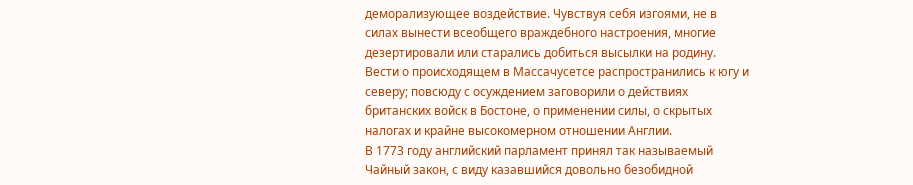деморализующее воздействие. Чувствуя себя изгоями, не в силах вынести всеобщего враждебного настроения, многие дезертировали или старались добиться высылки на родину.
Вести о происходящем в Массачусетсе распространились к югу и северу; повсюду с осуждением заговорили о действиях британских войск в Бостоне, о применении силы, о скрытых налогах и крайне высокомерном отношении Англии.
В 1773 году английский парламент принял так называемый Чайный закон, с виду казавшийся довольно безобидной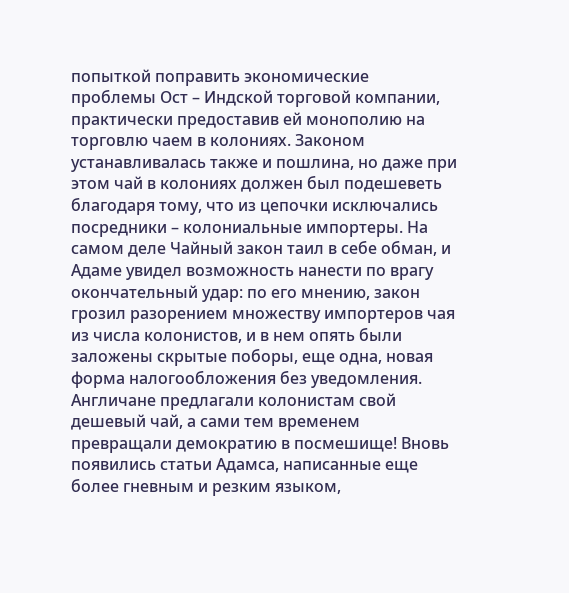попыткой поправить экономические проблемы Ост – Индской торговой компании, практически предоставив ей монополию на торговлю чаем в колониях. Законом устанавливалась также и пошлина, но даже при этом чай в колониях должен был подешеветь благодаря тому, что из цепочки исключались посредники – колониальные импортеры. На самом деле Чайный закон таил в себе обман, и Адаме увидел возможность нанести по врагу окончательный удар: по его мнению, закон грозил разорением множеству импортеров чая из числа колонистов, и в нем опять были заложены скрытые поборы, еще одна, новая форма налогообложения без уведомления. Англичане предлагали колонистам свой дешевый чай, а сами тем временем превращали демократию в посмешище! Вновь появились статьи Адамса, написанные еще более гневным и резким языком,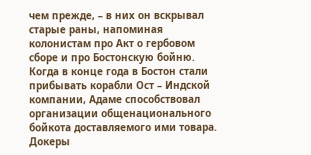чем прежде, – в них он вскрывал старые раны, напоминая колонистам про Акт о гербовом сборе и про Бостонскую бойню.
Когда в конце года в Бостон стали прибывать корабли Ост – Индской компании, Адаме способствовал организации общенационального бойкота доставляемого ими товара. Докеры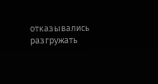отказывались разгружать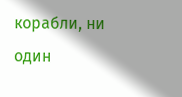корабли, ни один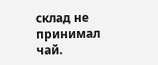склад не принимал чай.